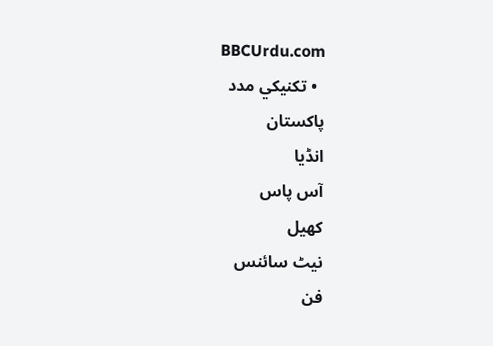BBCUrdu.com
  • تکنيکي مدد
پاکستان
انڈیا
آس پاس
کھیل
نیٹ سائنس
فن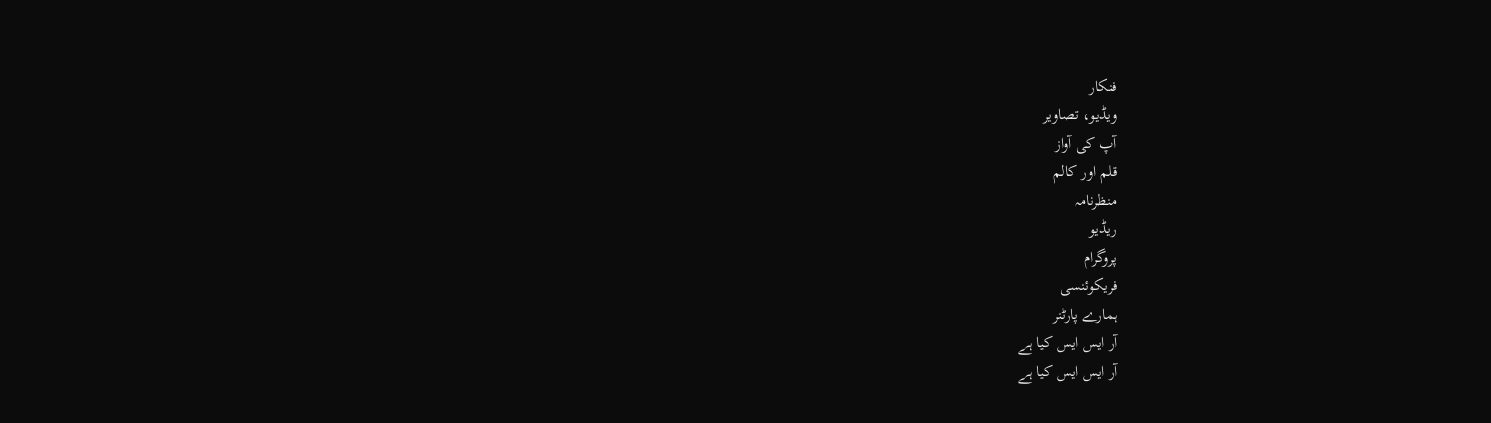فنکار
ویڈیو، تصاویر
آپ کی آواز
قلم اور کالم
منظرنامہ
ریڈیو
پروگرام
فریکوئنسی
ہمارے پارٹنر
آر ایس ایس کیا ہے
آر ایس ایس کیا ہے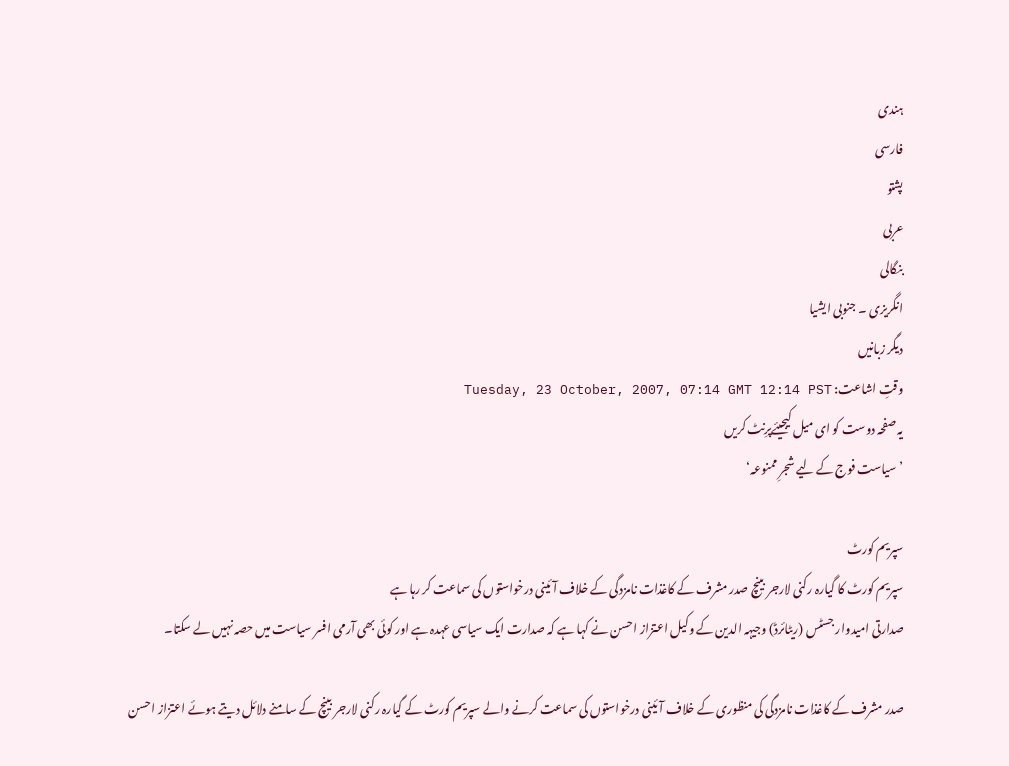ہندی
فارسی
پشتو
عربی
بنگالی
انگریزی ۔ جنوبی ایشیا
دیگر زبانیں
وقتِ اشاعت: Tuesday, 23 October, 2007, 07:14 GMT 12:14 PST
یہ صفحہ دوست کو ای میل کیجیئےپرِنٹ کریں
’سیاست فوج کے لیے شجرِ ممنوعہ‘

سپریم کورٹ
سپریم کورٹ کا گیارہ رکنی لارجر بینچ صدر مشرف کے کاغذات نامزدگی کے خلاف آئینی درخواستوں کی سماعت کر رہا ہے
صدارتی امیدوار جسٹس (ریٹائرڈ) وجیہہ الدین کے وکیل اعتزاز احسن نے کہا ہے کہ صدارت ایک سیاسی عہدہ ہے اور کوئی بھی آرمی افسر سیاست میں حصہ نہیں لے سکتا۔

صدر مشرف کے کاغذات نامزدگی کی منظوری کے خلاف آئینی درخواستوں کی سماعت کرنے والے سپریم کورٹ کے گیارہ رکنی لارجر بینچ کے سامنے دلائل دیتے ہوئے اعتزاز احسن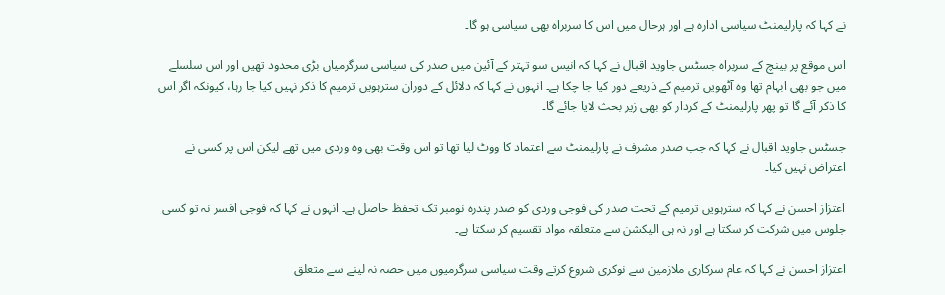نے کہا کہ پارلیمنٹ سیاسی ادارہ ہے اور ہرحال میں اس کا سربراہ بھی سیاسی ہو گا۔

اس موقع پر بینچ کے سربراہ جسٹس جاوید اقبال نے کہا کہ انیس سو تہتر کے آئین میں صدر کی سیاسی سرگرمیاں بڑی محدود تھیں اور اس سلسلے میں جو بھی ابہام تھا وہ آٹھویں ترمیم کے ذریعے دور کیا جا چکا ہے۔ انہوں نے کہا کہ دلائل کے دوران سترہویں ترمیم کا ذکر نہیں کیا جا رہا، کیونکہ اگر اس کا ذکر آئے گا تو پھر پارلیمنٹ کے کردار کو بھی زیر بحث لایا جائے گا۔

جسٹس جاوید اقبال نے کہا کہ جب صدر مشرف نے پارلیمنٹ سے اعتماد کا ووٹ لیا تھا تو اس وقت بھی وہ وردی میں تھے لیکن اس پر کسی نے اعتراض نہیں کیا۔

اعتزاز احسن نے کہا کہ سترہویں ترمیم کے تحت صدر کی فوجی وردی کو صدر پندرہ نومبر تک تحفظ حاصل ہے۔ انہوں نے کہا کہ فوجی افسر نہ تو کسی جلوس میں شرکت کر سکتا ہے اور نہ ہی الیکشن سے متعلقہ مواد تقسیم کر سکتا ہے۔

اعتزاز احسن نے کہا کہ عام سرکاری ملازمین سے نوکری شروع کرتے وقت سیاسی سرگرمیوں میں حصہ نہ لینے سے متعلق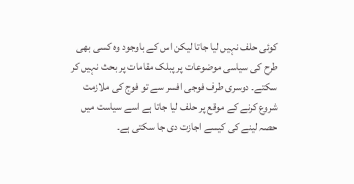کوئی حلف نہیں لیا جاتا لیکن اس کے باوجود وہ کسی بھی طرح کی سیاسی موضوعات پر پبلک مقامات پر بحث نہیں کر سکتے۔ دوسری طرف فوجی افسر سے تو فوج کی ملازمت شروع کرنے کے موقع پر حلف لیا جاتا ہے اسے سیاست میں حصہ لینے کی کیسے اجازت دی جا سکتی ہے۔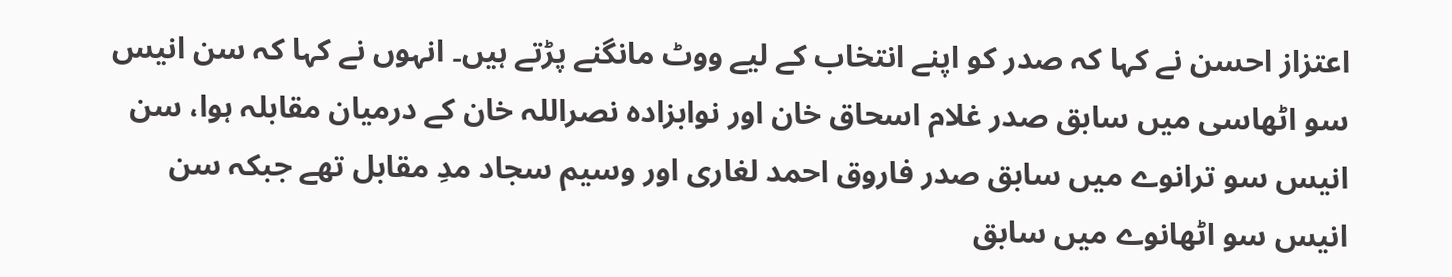اعتزاز احسن نے کہا کہ صدر کو اپنے انتخاب کے لیے ووٹ مانگنے پڑتے ہیں۔ انہوں نے کہا کہ سن انیس سو اٹھاسی میں سابق صدر غلام اسحاق خان اور نوابزادہ نصراللہ خان کے درمیان مقابلہ ہوا، سن انیس سو ترانوے میں سابق صدر فاروق احمد لغاری اور وسیم سجاد مدِ مقابل تھے جبکہ سن انیس سو اٹھانوے میں سابق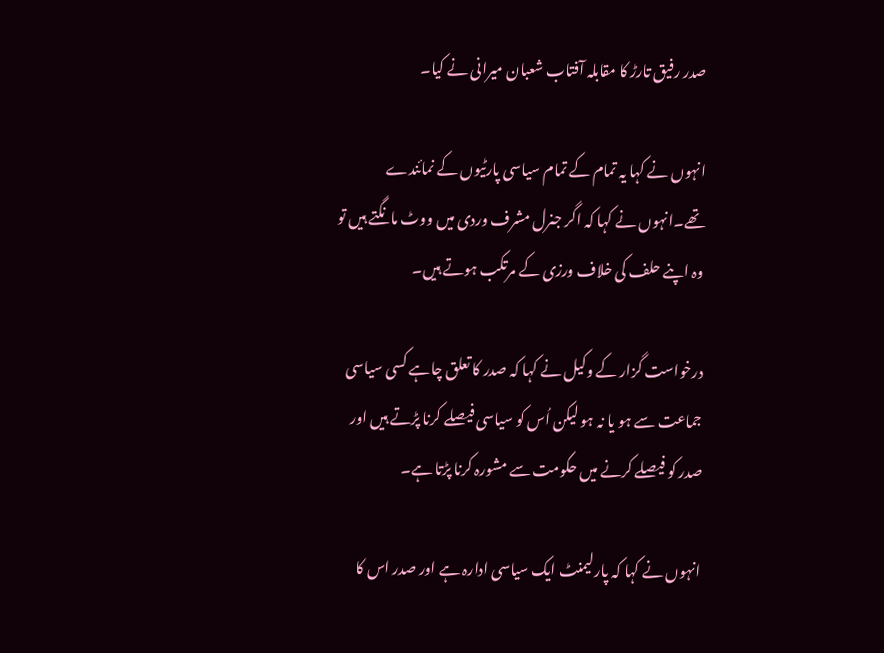صدر رفیق تارڑ کا مقابلہ آفتاب شعبان میرانی نے کیا۔

انہوں نے کہا یہ تمام کے تمام سیاسی پارٹیوں کے نمائندے تھے۔انہوں نے کہا کہ اگر جنرل مشرف وردی میں ووٹ مانگتے ہیں تو وہ اپنے حلف کی خلاف ورزی کے مرتکب ہوتے ہیں۔

درخواست گزار کے وکیل نے کہا کہ صدر کا تعلق چاہے کسی سیاسی جماعت سے ہو یا نہ ہو لیکن اُس کو سیاسی فیصلے کرنا پڑتے ہیں اور صدر کو فیصلے کرنے میں حکومت سے مشورہ کرنا پڑتا ہے۔

انہوں نے کہا کہ پارلیمنٹ ایک سیاسی ادارہ ہے اور صدر اس کا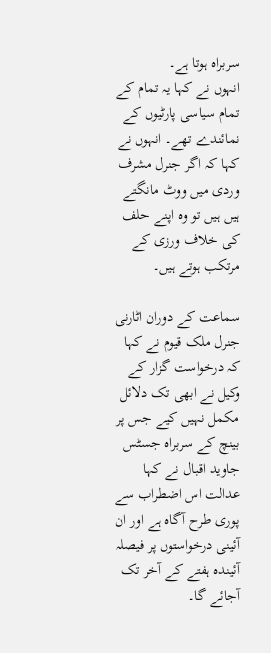سربراہ ہوتا ہے۔
انہوں نے کہا یہ تمام کے تمام سیاسی پارٹیوں کے نمائندے تھے۔ انہوں نے کہا کہ اگر جنرل مشرف وردی میں ووٹ مانگتے ہیں ہیں تو وہ اپنے حلف کی خلاف ورزی کے مرتکب ہوتے ہیں۔

سماعت کے دوران اٹارنی جنرل ملک قیوم نے کہا کہ درخواست گزار کے وکیل نے ابھی تک دلائل مکمل نہیں کیے جس پر بینچ کے سربراہ جسٹس جاوید اقبال نے کہا عدالت اس اضطراب سے پوری طرح آگاہ ہے اور ان آئینی درخواستوں پر فیصلہ آئیندہ ہفتے کے آخر تک آجائے گا۔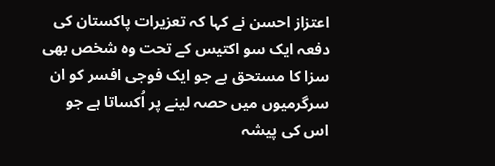اعتزاز احسن نے کہا کہ تعزیرات پاکستان کی دفعہ ایک سو اکتیس کے تحت وہ شخص بھی سزا کا مستحق ہے جو ایک فوجی افسر کو ان سرگرمیوں میں حصہ لینے پر اُکساتا ہے جو اس کی پیشہ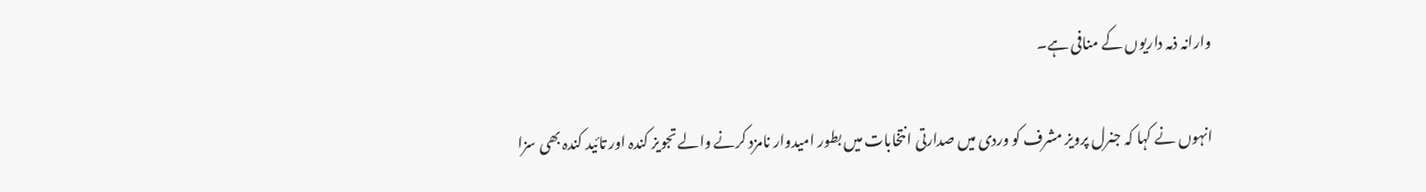وارانہ ذمہ داریوں کے منافی ہے۔

انہوں نے کہا کہ جنرل پرویز مشرف کو وردی میں صدارتی انتخابات میں بطور امیدوار نامزد کرنے والے تجویز کندہ اور تائید کندہ بھی سزا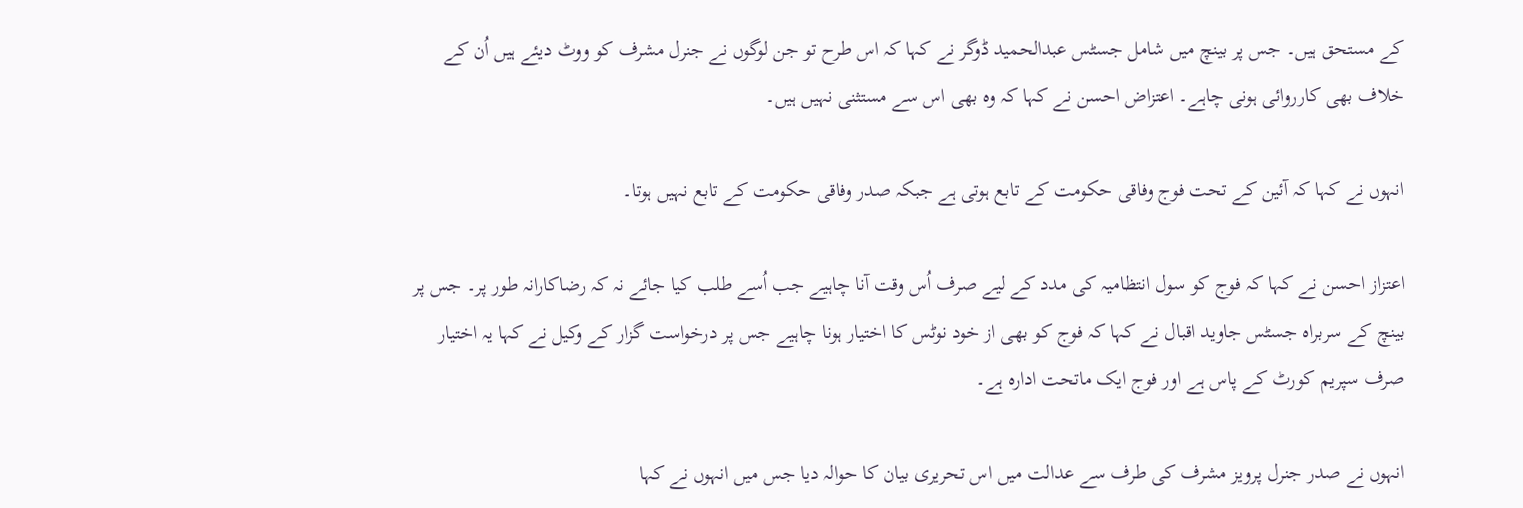کے مستحق ہیں۔ جس پر بینچ میں شامل جسٹس عبدالحمید ڈوگر نے کہا کہ اس طرح تو جن لوگوں نے جنرل مشرف کو ووٹ دیئے ہیں اُن کے خلاف بھی کارروائی ہونی چاہے۔ اعتزاض احسن نے کہا کہ وہ بھی اس سے مستثنی نہیں ہیں۔

انہوں نے کہا کہ آئین کے تحت فوج وفاقی حکومت کے تابع ہوتی ہے جبکہ صدر وفاقی حکومت کے تابع نہیں ہوتا۔

اعتزاز احسن نے کہا کہ فوج کو سول انتظامیہ کی مدد کے لیے صرف اُس وقت آنا چاہیے جب اُسے طلب کیا جائے نہ کہ رضاکارانہ طور پر۔ جس پر بینچ کے سربراہ جسٹس جاوید اقبال نے کہا کہ فوج کو بھی از خود نوٹس کا اختیار ہونا چاہیے جس پر درخواست گزار کے وکیل نے کہا یہ اختیار صرف سپریم کورٹ کے پاس ہے اور فوج ایک ماتحت ادارہ ہے۔

انہوں نے صدر جنرل پرویز مشرف کی طرف سے عدالت میں اس تحریری بیان کا حوالہ دیا جس میں انہوں نے کہا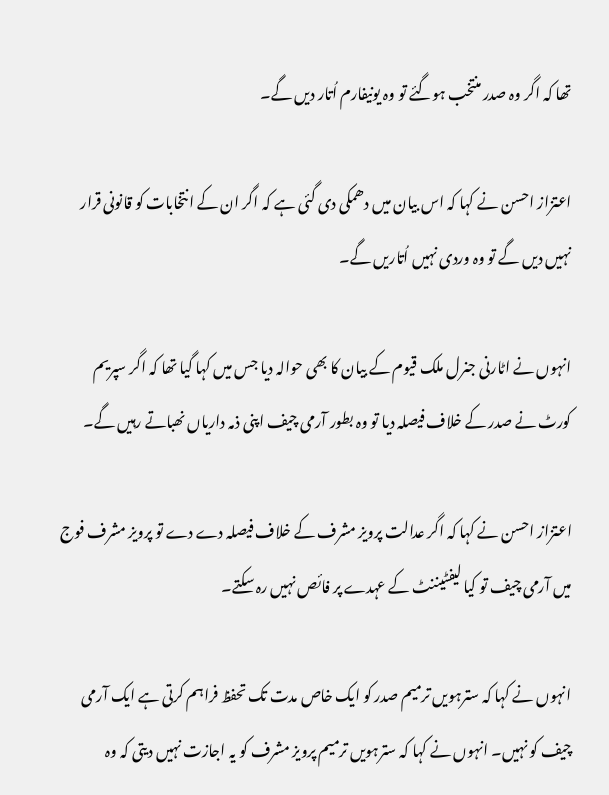تھا کہ اگر وہ صدر منتخب ہوگئے تو وہ یونیفارم اُتار دیں گے۔

اعتزاز احسن نے کہا کہ اس بیان میں دھمکی دی گئی ہے کہ اگر ان کے انتخابات کو قانونی قرار نہیں دیں گے تو وہ وردی نہیں اُتاریں گے۔

انہوں نے اٹارنی جنرل ملک قیوم کے بیان کا بھی حوالہ دیا جس میں کہا گیا تھا کہ اگر سپریم کورٹ نے صدر کے خلاف فیصلہ دیا تو وہ بطور آرمی چیف اپنی ذمہ داریاں نھباتے رہیں گے۔

اعتزاز احسن نے کہا کہ اگر عدالت پرویز مشرف کے خلاف فیصلہ دے دے تو پرویز مشرف فوج میں آرمی چیف تو کیا لیفٹیننٹ کے عہدے پر فائص نہیں رہ سکتے۔

انہوں نے کہا کہ سترہویں ترمیم صدر کو ایک خاص مدت تک تحفظ فراہم کرتی ہے ایک آرمی چیف کو نہیں۔ انہوں نے کہا کہ سترہویں ترمیم پرویز مشرف کو یہ اجازت نہیں دیتی کہ وہ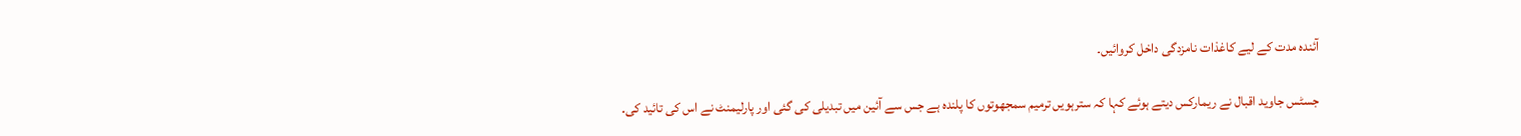آئندہ مدت کے لیے کاغذات نامزدگی داخل کروائیں۔

جسٹس جاوید اقبال نے ریمارکس دیتے ہوئے کہا کہ سترہویں ترمیم سمجھوتوں کا پلندہ ہے جس سے آئین میں تبدیلی کی گئی اور پارلیمنٹ نے اس کی تائید کی۔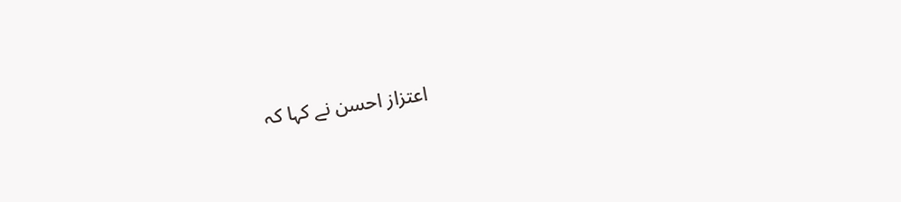اعتزاز احسن نے کہا کہ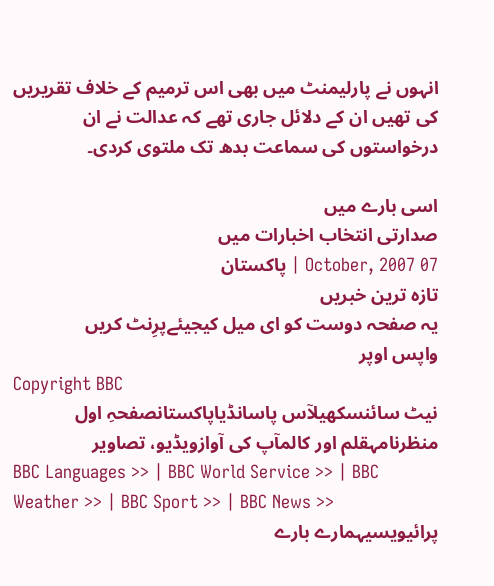انہوں نے پارلیمنٹ میں بھی اس ترمیم کے خلاف تقریریں کی تھیں ان کے دلائل جاری تھے کہ عدالت نے ان درخواستوں کی سماعت بدھ تک ملتوی کردی۔

اسی بارے میں
صدارتی انتخاب اخبارات میں
07 October, 2007 | پاکستان
تازہ ترین خبریں
یہ صفحہ دوست کو ای میل کیجیئےپرِنٹ کریں
واپس اوپر
Copyright BBC
نیٹ سائنسکھیلآس پاسانڈیاپاکستانصفحہِ اول
منظرنامہقلم اور کالمآپ کی آوازویڈیو، تصاویر
BBC Languages >> | BBC World Service >> | BBC Weather >> | BBC Sport >> | BBC News >>
پرائیویسیہمارے بارے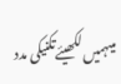میںہمیں لکھیئےتکنیکی مدد